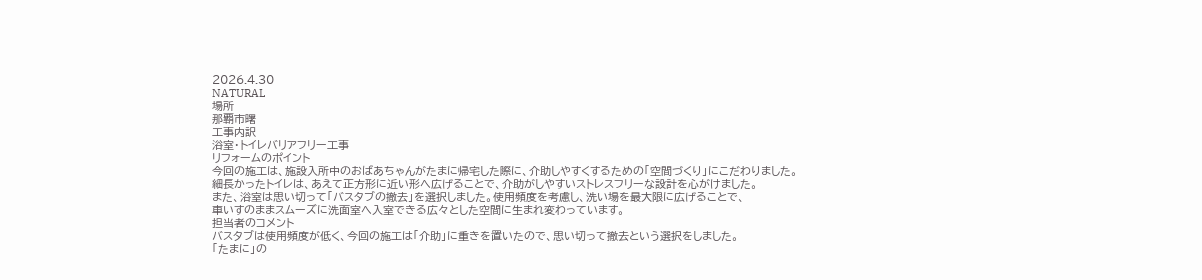2026.4.30
NATURAL
場所
那覇市曙
工事内訳
浴室・トイレバリアフリー工事
リフォームのポイント
今回の施工は、施設入所中のおばあちゃんがたまに帰宅した際に、介助しやすくするための「空間づくり」にこだわりました。
細長かったトイレは、あえて正方形に近い形へ広げることで、介助がしやすいストレスフリーな設計を心がけました。
また、浴室は思い切って「バスタブの撤去」を選択しました。使用頻度を考慮し、洗い場を最大限に広げることで、
車いすのままスムーズに洗面室へ入室できる広々とした空間に生まれ変わっています。
担当者のコメント
バスタブは使用頻度が低く、今回の施工は「介助」に重きを置いたので、思い切って撤去という選択をしました。
「たまに」の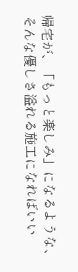帰宅が、「もっと楽しみ」になるような、そんな優しさ溢れる施工になればいい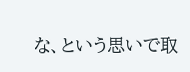な、という思いで取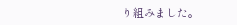り組みました。